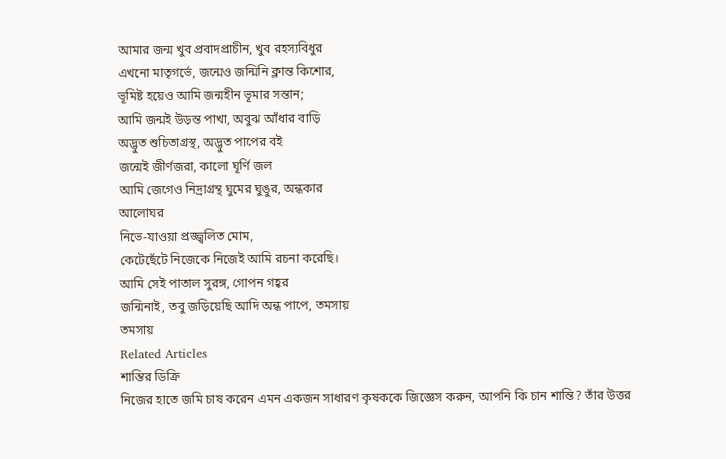আমার জন্ম খুব প্রবাদপ্রাচীন, খুব রহস্যবিধুর
এখনো মাতৃগর্ভে, জন্মেও জন্মিনি ক্লান্ত কিশোর,
ভূমিষ্ট হয়েও আমি জন্মহীন ভূমার সন্তান;
আমি জন্মই উড়ন্ত পাখা, অবুঝ আঁধার বাড়ি
অদ্ভুত শুচিতাগ্রস্থ, অদ্ভুত পাপের বই
জন্মেই জীর্ণজরা, কালো ঘূর্ণি জল
আমি জেগেও নিদ্রাগ্রন্থ ঘুমের ঘুঙুর, অন্ধকার
আলোঘর
নিভে-যাওয়া প্রজ্জ্বলিত মোম,
কেটেছেঁটে নিজেকে নিজেই আমি রচনা করেছি।
আমি সেই পাতাল সুরঙ্গ, গোপন গহ্বর
জন্মিনাই, তবু জড়িয়েছি আদি অন্ধ পাপে, তমসায়
তমসায়
Related Articles
শান্তির ডিক্রি
নিজের হাতে জমি চাষ করেন এমন একজন সাধারণ কৃষককে জিজ্ঞেস করুন, আপনি কি চান শান্তি? তাঁর উত্তর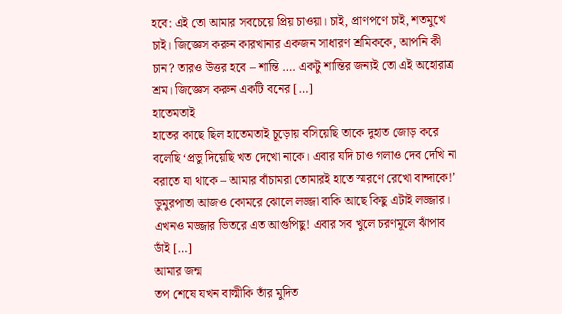হবে: এই তো আমার সবচেয়ে প্রিয় চাওয়া। চাই, প্রাণপণে চাই, শতমুখে চাই। জিজ্ঞেস করুন কারখানার একজন সাধারণ শ্রমিককে, আপনি কী চান? তারও উত্তর হবে – শান্তি …. একটু শান্তির জন্যই তো এই অহোরাত্র শ্রম। জিজ্ঞেস করুন একটি বনের […]
হাতেমতাই
হাতের কাছে ছিল হাতেমতাই চূড়োয় বসিয়েছি তাকে দুহাত জোড় করে বলেছি ‘প্রভু দিয়েছি খত দেখো নাকে। এবার যদি চাও গলাও দেব দেখি না বরাতে যা থাকে – আমার বাঁচামরা তোমারই হাতে স্মরণে রেখো বান্দাকে!’ ডুমুরপাতা আজও কোমরে ঝোলে লজ্জা বাকি আছে কিছু এটাই লজ্জার। এখনও মজ্জার ভিতরে এত আগুপিছু! এবার সব খুলে চরণমূলে ঝাঁপাব ডাঁই […]
আমার জন্ম
তপ শেষে যখন বাল্মীকি তাঁর মুদিত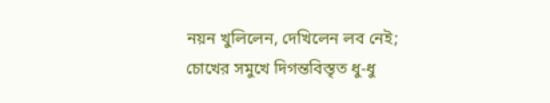নয়ন খুলিলেন, দেখিলেন লব নেই; চোখের সমুখে দিগন্তবিস্তৃত ধু-ধু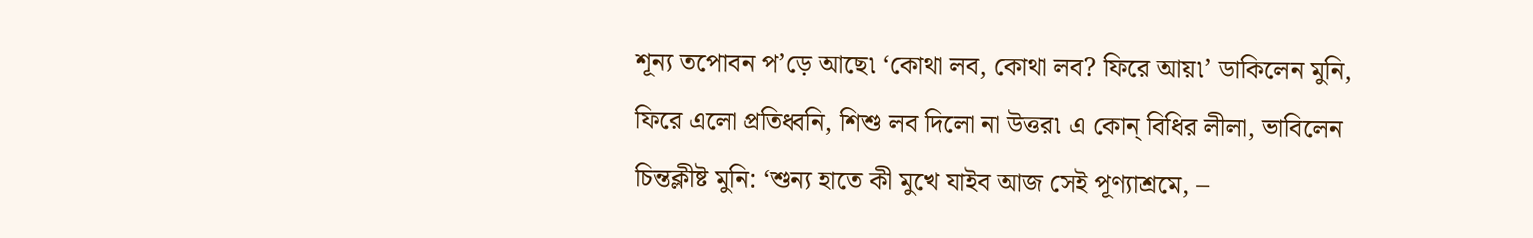শূন্য তপোবন প’ড়ে আছে৷ ‘কোথা লব, কোথা লব? ফিরে আয়৷’ ডাকিলেন মুনি, ফিরে এলো প্রতিধ্বনি, শিশু লব দিলো না উত্তর৷ এ কোন্ বিধির লীলা, ভাবিলেন চিন্তক্লীষ্ট মুনি: ‘শুন্য হাতে কী মুখে যাইব আজ সেই পূণ্যাশ্রমে, –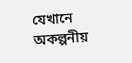যেখানে অকল্পনীয়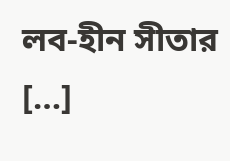লব-হীন সীতার […]